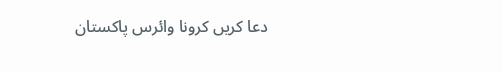دعا کریں کرونا وائرس پاکستان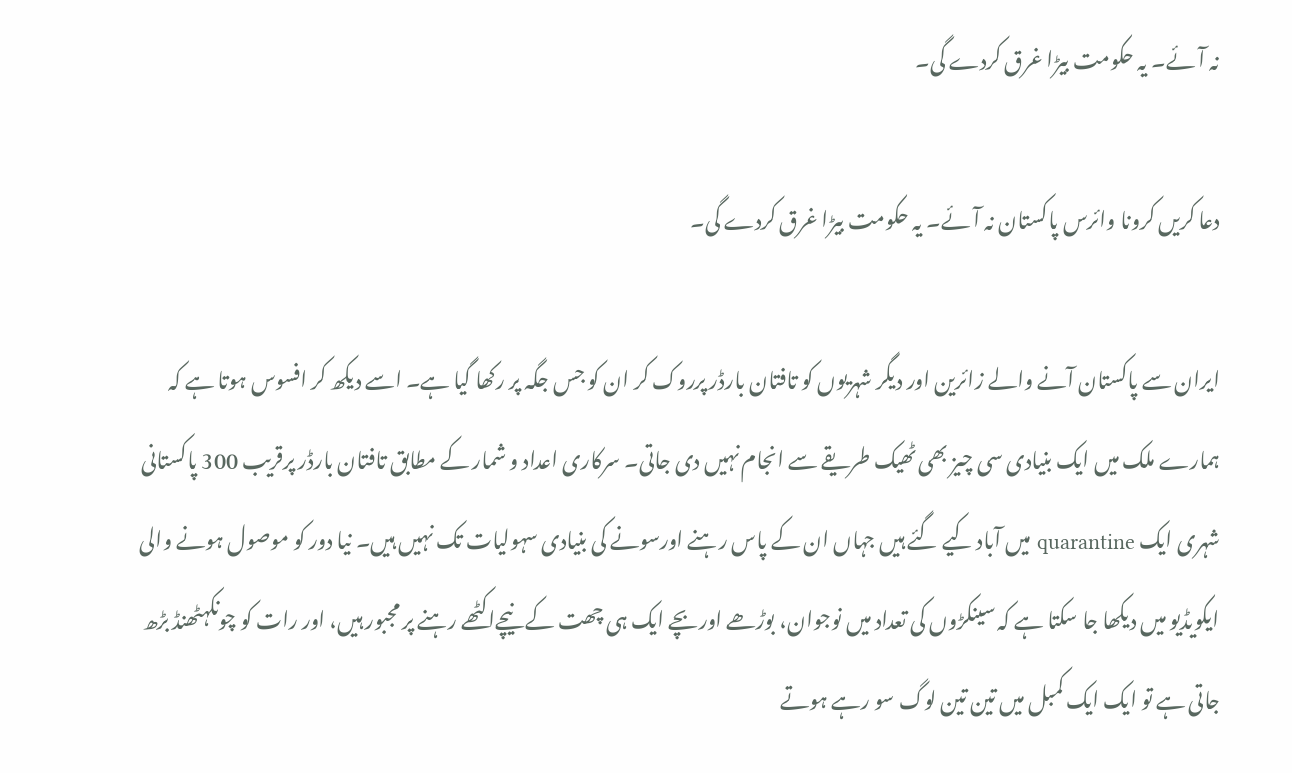نہ آئے۔ یہ حکومت بیڑا غرق کردے گی۔

دعا کریں کرونا وائرس پاکستان نہ آئے۔ یہ حکومت بیڑا غرق کردے گی۔

ایران سے پاکستان آنے والے زائرین اور دیگر شہریوں کو تافتان بارڈر پرروک کر ان کو جس جگہ پر رکھا گیا ہے۔ اسے دیکھ کر افسوس ہوتا ہے کہ ہمارے ملک میں ایک بنیادی سی چیز بھی ٹھیک طریقے سے انجام نہیں دی جاتی۔ سرکاری اعداد و شمار کے مطابق تافتان بارڈر پرقریب 300 پاکستانی شہری ایک quarantine میں آباد کیے گئے ہیں جہاں ان کے پاس رہنے اورسونے کی بنیادی سہولیات تک نہیں ہیں۔ نیا دور کو موصول ہونے والی ایکویڈیو میں دیکھا جا سکتا ہے کہ سینکڑوں کی تعداد میں نوجوان، بوڑھے اوربچے ایک ہی چھت کے نیچےاکٹھے رہنے پر مجبور ہیں، اور رات کو چونکہٹھنڈ بڑھ جاتی ہے تو ایک ایک کمبل میں تین تین لوگ سو رہے ہوتے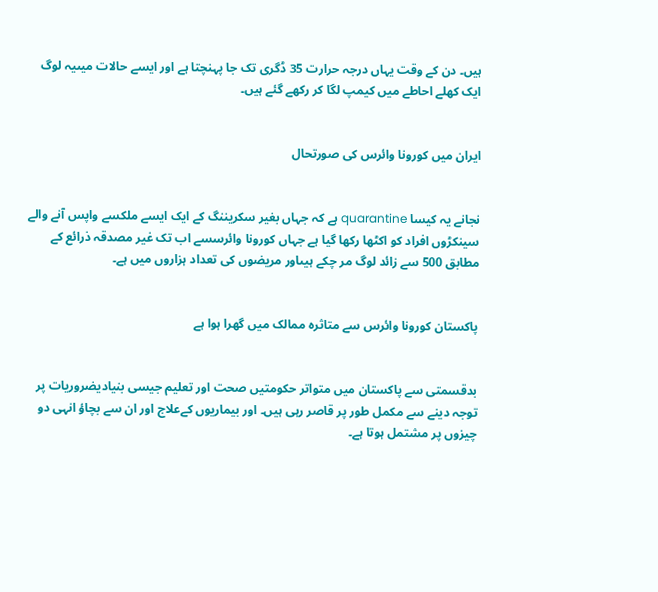ہیں۔ دن کے وقت یہاں درجہ حرارت 35 ڈگری تک جا پہنچتا ہے اور ایسے حالات میںیہ لوگ ایک کھلے احاطے میں کیمپ لگا کر رکھے گئے ہیں۔


ایران میں کورونا وائرس کی صورتحال


نجانے یہ کیسا quarantine ہے کہ جہاں بغیر سکریننگ کے ایک ایسے ملکسے واپس آنے والے سینکڑوں افراد کو اکٹھا رکھا گیا ہے جہاں کورونا وائرسسے اب تک غیر مصدقہ ذرائع کے مطابق 500 سے زائد لوگ مر چکے ہیںاور مریضوں کی تعداد ہزاروں میں ہے۔


پاکستان کورونا وائرس سے متاثرہ ممالک میں گھرا ہوا ہے


بدقسمتی سے پاکستان میں متواتر حکومتیں صحت اور تعلیم جیسی بنیادیضروریات پر توجہ دینے سے مکمل طور پر قاصر رہی ہیں۔ اور بیماریوں کےعلاج اور ان سے بچاؤ انہی دو چیزوں پر مشتمل ہوتا ہے۔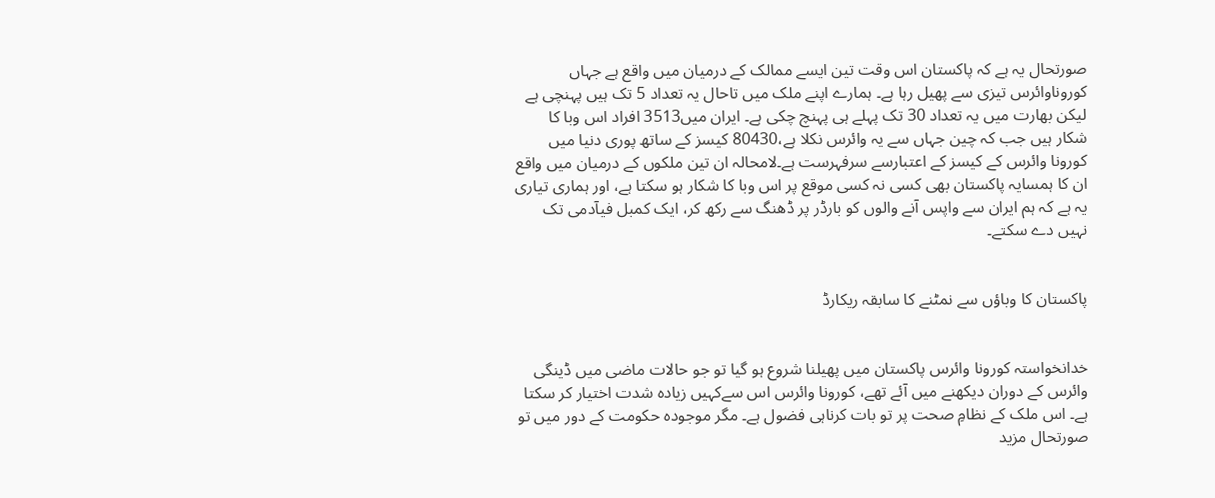صورتحال یہ ہے کہ پاکستان اس وقت تین ایسے ممالک کے درمیان میں واقع ہے جہاں کوروناوائرس تیزی سے پھیل رہا ہے۔ ہمارے اپنے ملک میں تاحال یہ تعداد 5 تک ہیں پہنچی ہے لیکن بھارت میں یہ تعداد 30 تک پہلے ہی پہنچ چکی ہے۔ ایران میں3513 افراد اس وبا کا شکار ہیں جب کہ چین جہاں سے یہ وائرس نکلا ہے،80430 کیسز کے ساتھ پوری دنیا میں کورونا وائرس کے کیسز کے اعتبارسے سرفہرست ہے۔لامحالہ ان تین ملکوں کے درمیان میں واقع ان کا ہمسایہ پاکستان بھی کسی نہ کسی موقع پر اس وبا کا شکار ہو سکتا ہے، اور ہماری تیاری یہ ہے کہ ہم ایران سے واپس آنے والوں کو بارڈر پر ڈھنگ سے رکھ کر، ایک کمبل فیآدمی تک نہیں دے سکتے۔


پاکستان کا وباؤں سے نمٹنے کا سابقہ ریکارڈ


خدانخواستہ کورونا وائرس پاکستان میں پھیلنا شروع ہو گیا تو جو حالات ماضی میں ڈینگی وائرس کے دوران دیکھنے میں آئے تھے، کورونا وائرس اس سےکہیں زیادہ شدت اختیار کر سکتا ہے۔ اس ملک کے نظامِ صحت پر تو بات کرناہی فضول ہے۔ مگر موجودہ حکومت کے دور میں تو صورتحال مزید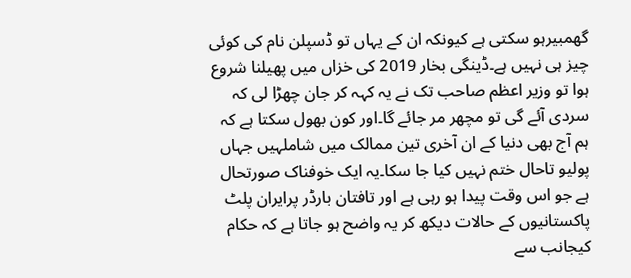گھمبیرہو سکتی ہے کیونکہ ان کے یہاں تو ڈسپلن نام کی کوئی چیز ہی نہیں ہے۔ڈینگی بخار 2019 کی خزاں میں پھیلنا شروع ہوا تو وزیر اعظم صاحب تک نے یہ کہہ کر جان چھڑا لی کہ سردی آئے گی تو مچھر مر جائے گا۔اور کون بھول سکتا ہے کہ ہم آج بھی دنیا کے ان آخری تین ممالک میں شاملہیں جہاں پولیو تاحال ختم نہیں کیا جا سکا۔یہ ایک خوفناک صورتحال ہے جو اس وقت پیدا ہو رہی ہے اور تافتان بارڈر پرایران پلٹ پاکستانیوں کے حالات دیکھ کر یہ واضح ہو جاتا ہے کہ حکام کیجانب سے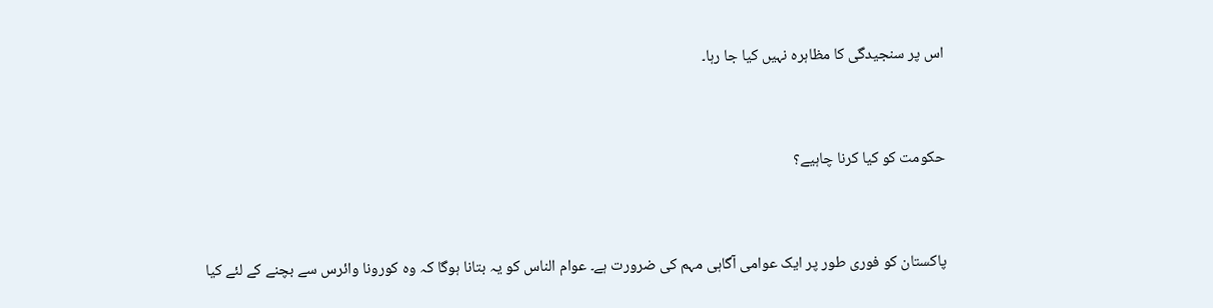اس پر سنجیدگی کا مظاہرہ نہیں کیا جا رہا۔


حکومت کو کیا کرنا چاہیے؟


پاکستان کو فوری طور پر ایک عوامی آگاہی مہم کی ضرورت ہے۔ عوام الناس کو یہ بتانا ہوگا کہ وہ کورونا وائرس سے بچنے کے لئے کیا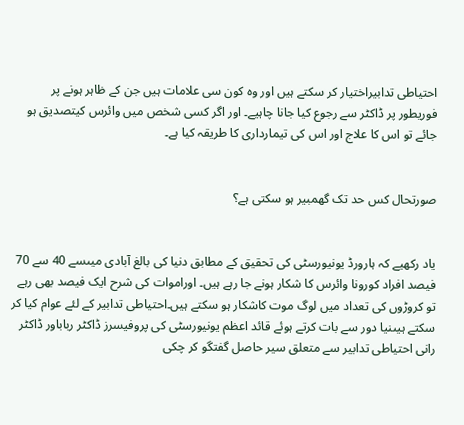احتیاطی تدابیراختیار کر سکتے ہیں اور وہ کون سی علامات ہیں جن کے ظاہر ہونے پر فوریطور پر ڈاکٹر سے رجوع کیا جانا چاہیے۔ اور اگر کسی شخص میں وائرس کیتصدیق ہو جائے تو اس کا علاج اور اس کی تیمارداری کا طریقہ کیا ہے۔


صورتحال کس حد تک گھمبیر ہو سکتی ہے؟


یاد رکھیے کہ ہارورڈ یونیورسٹی کی تحقیق کے مطابق دنیا کی بالغ آبادی میںسے 40 سے 70 فیصد افراد کورونا وائرس کا شکار ہونے جا رہے ہیں۔ اوراموات کی شرح ایک فیصد بھی رہے تو کروڑوں کی تعداد میں لوگ موت کاشکار ہو سکتے ہیں۔احتیاطی تدابیر کے لئے عوام کیا کر سکتے ہیںنیا دور سے بات کرتے ہوئے قائد اعظم یونیورسٹی کی پروفیسرز ڈاکٹر رباباور ڈاکٹر رانی احتیاطی تدابیر سے متعلق سیر حاصل گفتگو کر چکی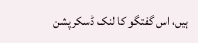ہیں، اس گفتگو کا لنک ڈسکرپشن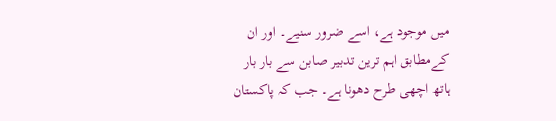میں موجود ہے، اسے ضرور سنیے۔ اور ان کےمطابق اہم ترین تدبیر صابن سے بار بار ہاتھ اچھی طرح دھونا ہے۔ جب کہ پاکستان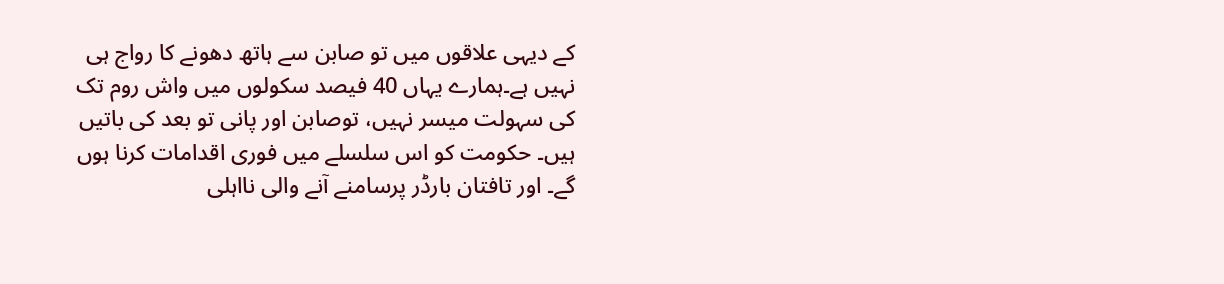کے دیہی علاقوں میں تو صابن سے ہاتھ دھونے کا رواج ہی نہیں ہے۔ہمارے یہاں 40 فیصد سکولوں میں واش روم تک کی سہولت میسر نہیں، توصابن اور پانی تو بعد کی باتیں ہیں۔ حکومت کو اس سلسلے میں فوری اقدامات کرنا ہوں گے۔ اور تافتان بارڈر پرسامنے آنے والی نااہلی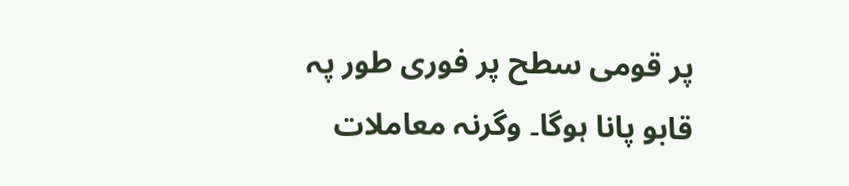پر قومی سطح پر فوری طور پہ قابو پانا ہوگا۔ وگرنہ معاملات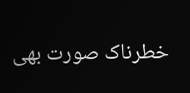خطرناک صورت بھی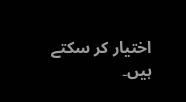اختیار کر سکتے ہیں۔